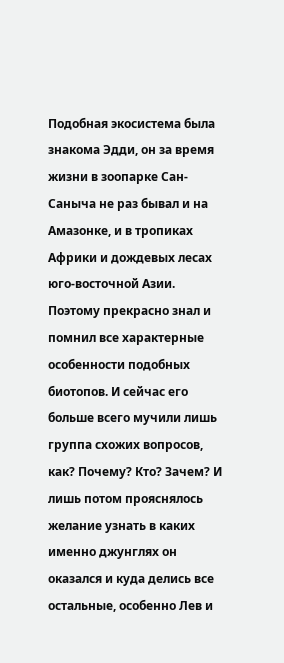Подобная экосистема была знакома Эдди, он за время жизни в зоопарке Сан-Саныча не раз бывал и на Амазонке, и в тропиках Африки и дождевых лесах юго-восточной Азии. Поэтому прекрасно знал и помнил все характерные особенности подобных биотопов. И сейчас его больше всего мучили лишь группа схожих вопросов, как? Почему? Кто? Зачем? И лишь потом прояснялось желание узнать в каких именно джунглях он оказался и куда делись все остальные, особенно Лев и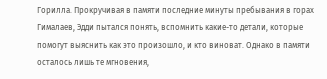Горилла. Прокручивая в памяти последние минуты пребывания в горах Гималаев, Эдди пытался понять, вспомнить какие-то детали, которые помогут выяснить как это произошло, и кто виноват. Однако в памяти осталось лишь те мгновения,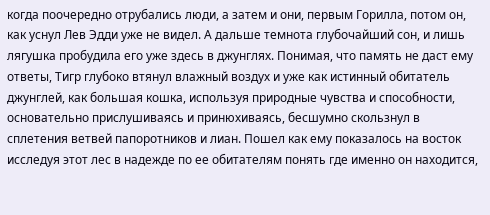когда поочередно отрубались люди, а затем и они, первым Горилла, потом он, как уснул Лев Эдди уже не видел. А дальше темнота глубочайший сон, и лишь лягушка пробудила его уже здесь в джунглях. Понимая, что память не даст ему ответы, Тигр глубоко втянул влажный воздух и уже как истинный обитатель джунглей, как большая кошка, используя природные чувства и способности, основательно прислушиваясь и принюхиваясь, бесшумно скользнул в сплетения ветвей папоротников и лиан. Пошел как ему показалось на восток исследуя этот лес в надежде по ее обитателям понять где именно он находится,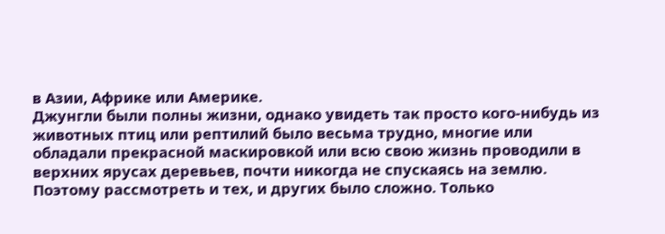в Азии, Африке или Америке.
Джунгли были полны жизни, однако увидеть так просто кого-нибудь из животных птиц или рептилий было весьма трудно, многие или обладали прекрасной маскировкой или всю свою жизнь проводили в верхних ярусах деревьев, почти никогда не спускаясь на землю. Поэтому рассмотреть и тех, и других было сложно. Только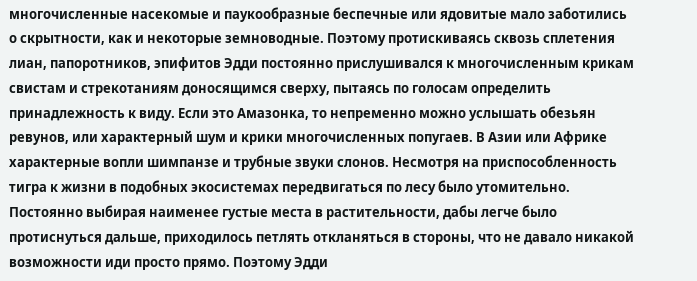многочисленные насекомые и паукообразные беспечные или ядовитые мало заботились о скрытности, как и некоторые земноводные. Поэтому протискиваясь сквозь сплетения лиан, папоротников, эпифитов Эдди постоянно прислушивался к многочисленным крикам свистам и стрекотаниям доносящимся сверху, пытаясь по голосам определить принадлежность к виду. Если это Амазонка, то непременно можно услышать обезьян ревунов, или характерный шум и крики многочисленных попугаев. В Азии или Африке характерные вопли шимпанзе и трубные звуки слонов. Несмотря на приспособленность тигра к жизни в подобных экосистемах передвигаться по лесу было утомительно. Постоянно выбирая наименее густые места в растительности, дабы легче было протиснуться дальше, приходилось петлять откланяться в стороны, что не давало никакой возможности иди просто прямо. Поэтому Эдди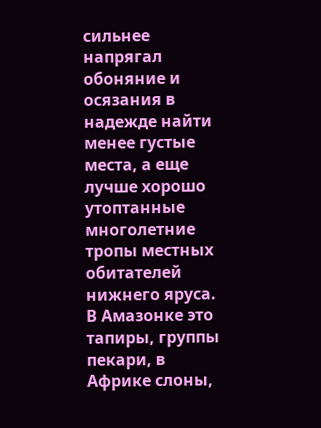сильнее напрягал обоняние и осязания в надежде найти менее густые места, а еще лучше хорошо утоптанные многолетние тропы местных обитателей нижнего яруса. В Амазонке это тапиры, группы пекари, в Африке слоны,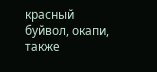красный буйвол, окапи, также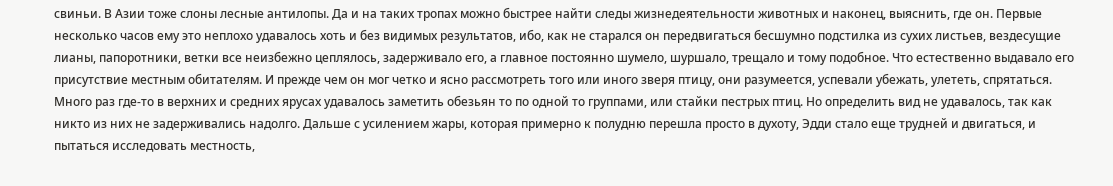свиньи. В Азии тоже слоны лесные антилопы. Да и на таких тропах можно быстрее найти следы жизнедеятельности животных и наконец, выяснить, где он. Первые несколько часов ему это неплохо удавалось хоть и без видимых результатов, ибо, как не старался он передвигаться бесшумно подстилка из сухих листьев, вездесущие лианы, папоротники, ветки все неизбежно цеплялось, задерживало его, а главное постоянно шумело, шуршало, трещало и тому подобное. Что естественно выдавало его присутствие местным обитателям. И прежде чем он мог четко и ясно рассмотреть того или иного зверя птицу, они разумеется, успевали убежать, улететь, спрятаться. Много раз где-то в верхних и средних ярусах удавалось заметить обезьян то по одной то группами, или стайки пестрых птиц. Но определить вид не удавалось, так как никто из них не задерживались надолго. Дальше с усилением жары, которая примерно к полудню перешла просто в духоту, Эдди стало еще трудней и двигаться, и пытаться исследовать местность,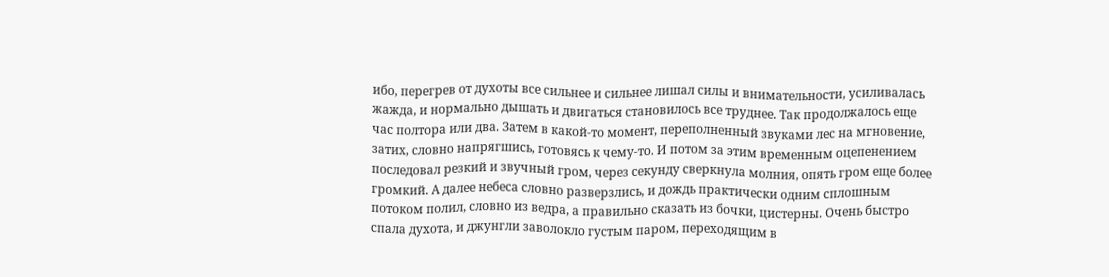ибо, перегрев от духоты все сильнее и сильнее лишал силы и внимательности, усиливалась жажда, и нормально дышать и двигаться становилось все труднее. Так продолжалось еще час полтора или два. Затем в какой-то момент, переполненный звуками лес на мгновение, затих, словно напрягшись, готовясь к чему-то. И потом за этим временным оцепенением последовал резкий и звучный гром, через секунду сверкнула молния, опять гром еще более громкий. А далее небеса словно разверзлись, и дождь практически одним сплошным потоком полил, словно из ведра, а правильно сказать из бочки, цистерны. Очень быстро спала духота, и джунгли заволокло густым паром, переходящим в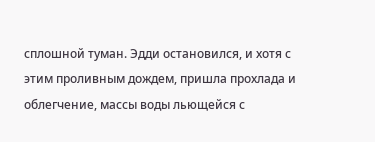сплошной туман. Эдди остановился, и хотя с этим проливным дождем, пришла прохлада и облегчение, массы воды льющейся с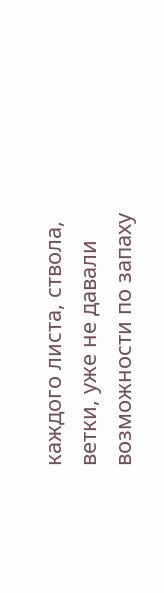каждого листа, ствола, ветки, уже не давали возможности по запаху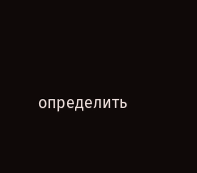определить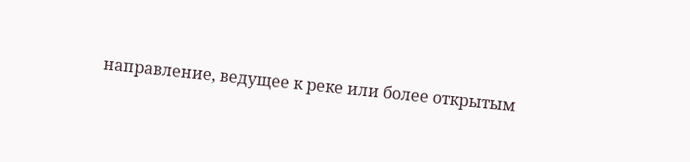направление, ведущее к реке или более открытым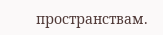пространствам.